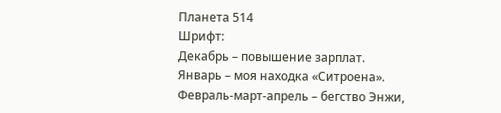Планета 514
Шрифт:
Декабрь – повышение зарплат.
Январь – моя находка «Ситроена».
Февраль-март-апрель – бегство Энжи,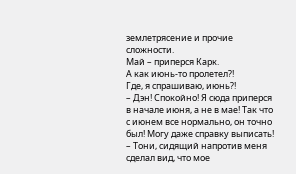землетрясение и прочие сложности.
Май – приперся Карк.
А как июнь-то пролетел?!
Где, я спрашиваю, июнь?!
– Дэн! Спокойно! Я сюда приперся в начале июня, а не в мае! Так что с июнем все нормально, он точно был! Могу даже справку выписать! – Тони, сидящий напротив меня сделал вид, что мое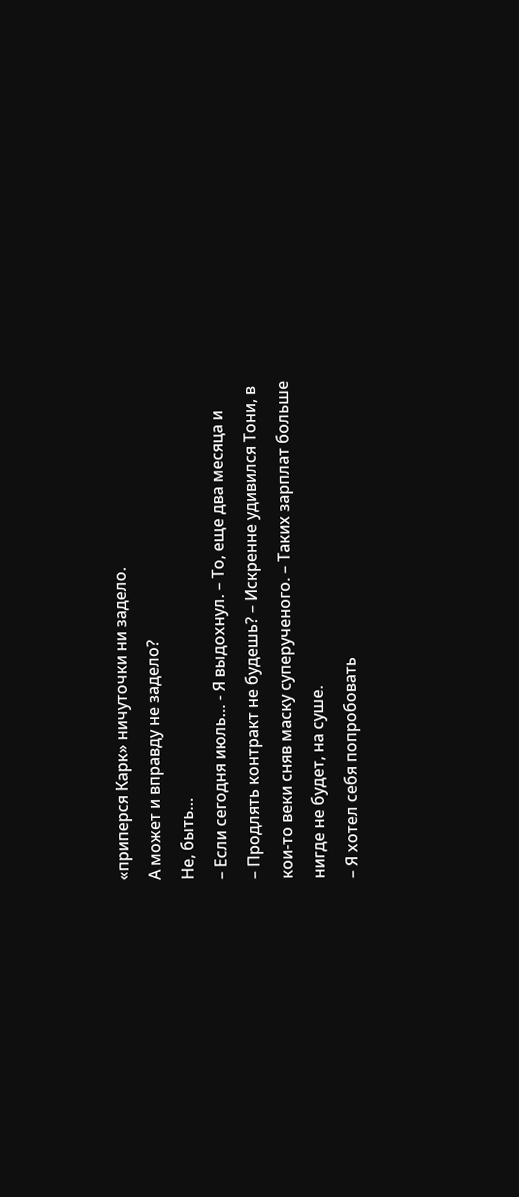«приперся Карк» ничуточки ни задело.
А может и вправду не задело?
Не, быть…
– Если сегодня июль… - Я выдохнул. – То, еще два месяца и
– Продлять контракт не будешь? – Искренне удивился Тони, в кои-то веки сняв маску суперученого. – Таких зарплат больше нигде не будет, на суше.
– Я хотел себя попробовать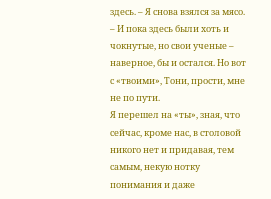здесь. – Я снова взялся за мясо. – И пока здесь были хоть и чокнутые, но свои ученые – наверное, бы и остался. Но вот с «твоими», Тони, прости, мне не по пути.
Я перешел на «ты», зная, что сейчас, кроме нас, в столовой никого нет и придавая, тем самым, некую нотку понимания и даже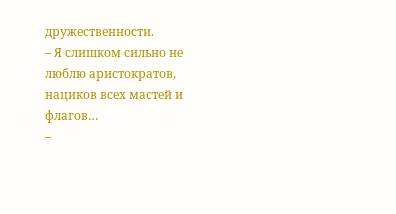дружественности.
– Я слишком сильно не люблю аристократов, нациков всех мастей и флагов…
–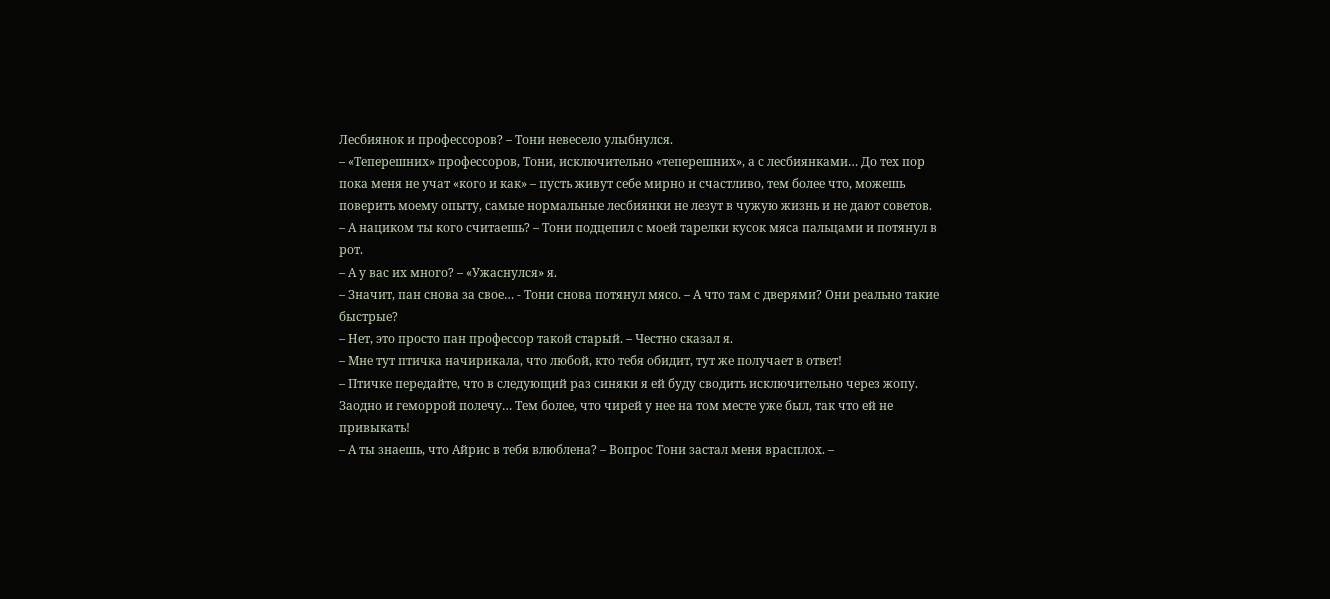Лесбиянок и профессоров? – Тони невесело улыбнулся.
– «Теперешних» профессоров, Тони, исключительно «теперешних», а с лесбиянками… До тех пор пока меня не учат «кого и как» – пусть живут себе мирно и счастливо, тем более что, можешь поверить моему опыту, самые нормальные лесбиянки не лезут в чужую жизнь и не дают советов.
– А нациком ты кого считаешь? – Тони подцепил с моей тарелки кусок мяса пальцами и потянул в рот.
– А у вас их много? – «Ужаснулся» я.
– Значит, пан снова за свое… - Тони снова потянул мясо. – А что там с дверями? Они реально такие быстрые?
– Нет, это просто пан профессор такой старый. – Честно сказал я.
– Мне тут птичка начирикала, что любой, кто тебя обидит, тут же получает в ответ!
– Птичке передайте, что в следующий раз синяки я ей буду сводить исключительно через жопу. Заодно и геморрой полечу… Тем более, что чирей у нее на том месте уже был, так что ей не привыкать!
– А ты знаешь, что Айрис в тебя влюблена? – Вопрос Тони застал меня врасплох. –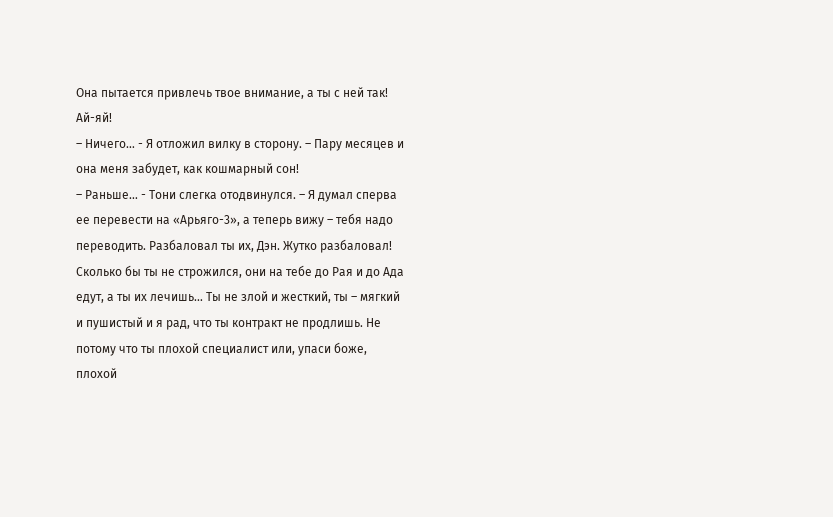Она пытается привлечь твое внимание, а ты с ней так! Ай-яй!
– Ничего… - Я отложил вилку в сторону. – Пару месяцев и она меня забудет, как кошмарный сон!
– Раньше… - Тони слегка отодвинулся. – Я думал сперва ее перевести на «Арьяго-3», а теперь вижу – тебя надо переводить. Разбаловал ты их, Дэн. Жутко разбаловал! Сколько бы ты не строжился, они на тебе до Рая и до Ада едут, а ты их лечишь… Ты не злой и жесткий, ты – мягкий и пушистый и я рад, что ты контракт не продлишь. Не потому что ты плохой специалист или, упаси боже, плохой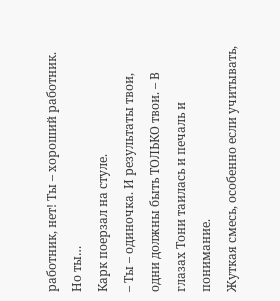работник, нет! Ты – хороший работник. Но ты…
Карк поерзал на стуле.
– Ты – одиночка. И результаты твои, одни должны быть ТОЛЬКО твои. – В глазах Тони таилась и печаль и понимание.
Жуткая смесь, особенно если учитывать,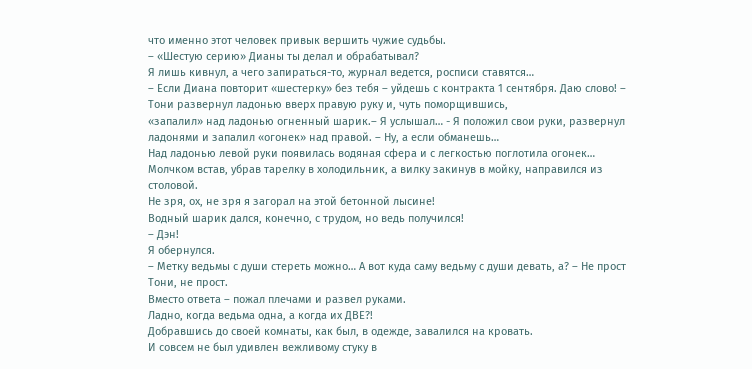что именно этот человек привык вершить чужие судьбы.
– «Шестую серию» Дианы ты делал и обрабатывал?
Я лишь кивнул, а чего запираться-то, журнал ведется, росписи ставятся…
– Если Диана повторит «шестерку» без тебя – уйдешь с контракта 1 сентября. Даю слово! – Тони развернул ладонью вверх правую руку и, чуть поморщившись,
«запалил» над ладонью огненный шарик.– Я услышал… - Я положил свои руки, развернул ладонями и запалил «огонек» над правой. – Ну, а если обманешь…
Над ладонью левой руки появилась водяная сфера и с легкостью поглотила огонек…
Молчком встав, убрав тарелку в холодильник, а вилку закинув в мойку, направился из столовой.
Не зря, ох, не зря я загорал на этой бетонной лысине!
Водный шарик дался, конечно, с трудом, но ведь получился!
– Дэн!
Я обернулся.
– Метку ведьмы с души стереть можно… А вот куда саму ведьму с души девать, а? – Не прост Тони, не прост.
Вместо ответа – пожал плечами и развел руками.
Ладно, когда ведьма одна, а когда их ДВЕ?!
Добравшись до своей комнаты, как был, в одежде, завалился на кровать.
И совсем не был удивлен вежливому стуку в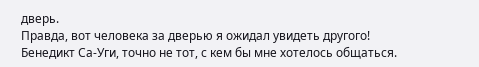дверь.
Правда, вот человека за дверью я ожидал увидеть другого!
Бенедикт Са-Уги, точно не тот, с кем бы мне хотелось общаться.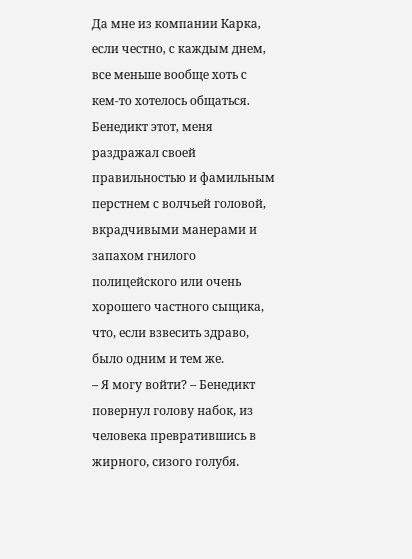Да мне из компании Карка, если честно, с каждым днем, все меньше вообще хоть с кем-то хотелось общаться.
Бенедикт этот, меня раздражал своей правильностью и фамильным перстнем с волчьей головой, вкрадчивыми манерами и запахом гнилого полицейского или очень хорошего частного сыщика, что, если взвесить здраво, было одним и тем же.
– Я могу войти? – Бенедикт повернул голову набок, из человека превратившись в жирного, сизого голубя.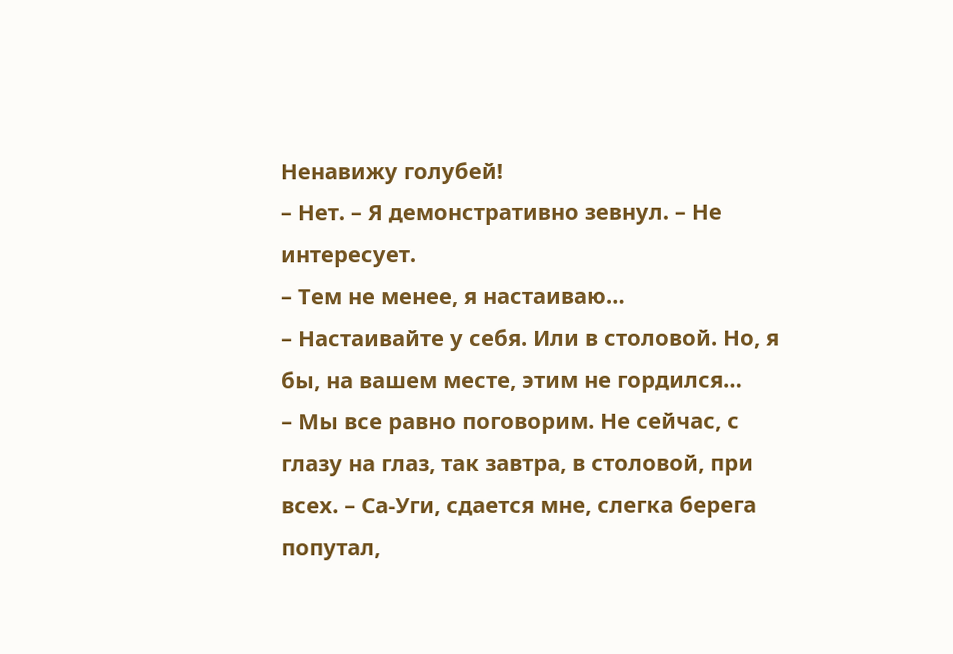Ненавижу голубей!
– Нет. – Я демонстративно зевнул. – Не интересует.
– Тем не менее, я настаиваю…
– Настаивайте у себя. Или в столовой. Но, я бы, на вашем месте, этим не гордился…
– Мы все равно поговорим. Не сейчас, с глазу на глаз, так завтра, в столовой, при всех. – Са-Уги, сдается мне, слегка берега попутал,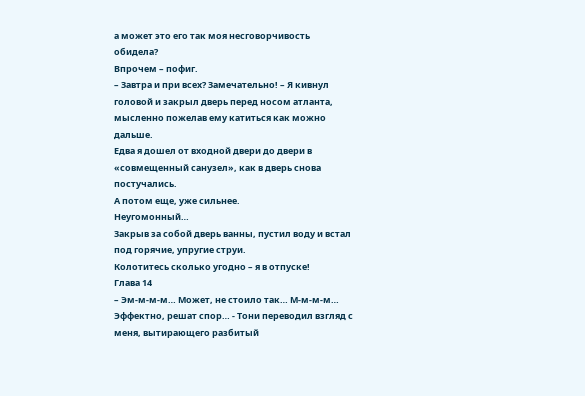а может это его так моя несговорчивость обидела?
Впрочем – пофиг.
– Завтра и при всех? Замечательно! – Я кивнул головой и закрыл дверь перед носом атланта, мысленно пожелав ему катиться как можно дальше.
Едва я дошел от входной двери до двери в «совмещенный санузел», как в дверь снова постучались.
А потом еще, уже сильнее.
Неугомонный…
Закрыв за собой дверь ванны, пустил воду и встал под горячие, упругие струи.
Колотитесь сколько угодно – я в отпуске!
Глава 14
– Эм-м-м-м… Может, не стоило так… М-м-м-м… Эффектно, решат спор… - Тони переводил взгляд с меня, вытирающего разбитый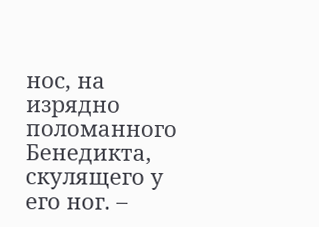нос, на изрядно поломанного Бенедикта, скулящего у его ног. –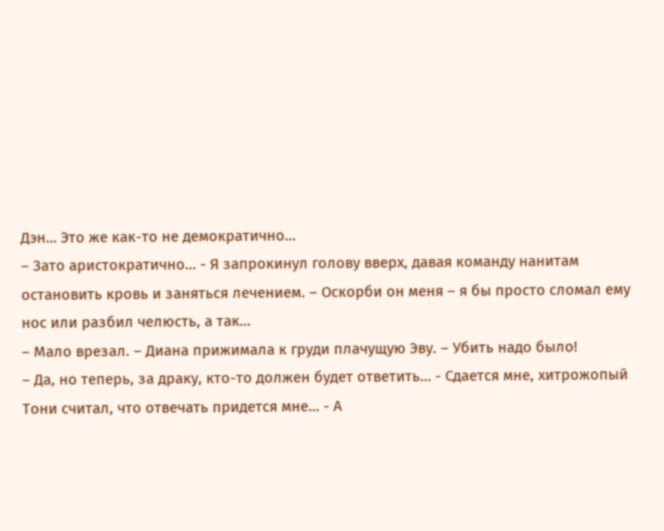Дэн… Это же как-то не демократично…
– Зато аристократично… - Я запрокинул голову вверх, давая команду нанитам остановить кровь и заняться лечением. – Оскорби он меня – я бы просто сломал ему нос или разбил челюсть, а так…
– Мало врезал. – Диана прижимала к груди плачущую Эву. – Убить надо было!
– Да, но теперь, за драку, кто-то должен будет ответить… - Сдается мне, хитрожопый Тони считал, что отвечать придется мне… - А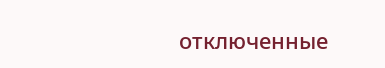отключенные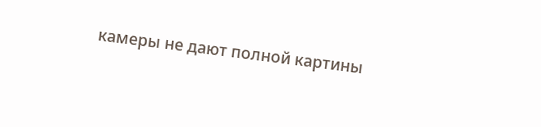камеры не дают полной картины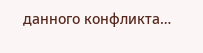данного конфликта…